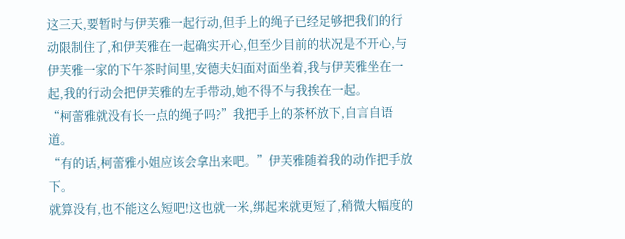这三天,要暂时与伊芙雅一起行动,但手上的绳子已经足够把我们的行动限制住了,和伊芙雅在一起确实开心,但至少目前的状况是不开心,与伊芙雅一家的下午茶时间里,安德夫妇面对面坐着,我与伊芙雅坐在一起,我的行动会把伊芙雅的左手带动,她不得不与我挨在一起。
“柯蕾雅就没有长一点的绳子吗?”我把手上的茶杯放下,自言自语道。
“有的话,柯蕾雅小姐应该会拿出来吧。”伊芙雅随着我的动作把手放下。
就算没有,也不能这么短吧!这也就一米,绑起来就更短了,稍微大幅度的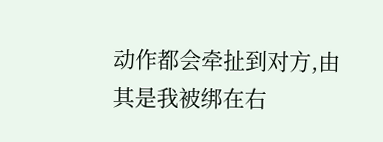动作都会牵扯到对方,由其是我被绑在右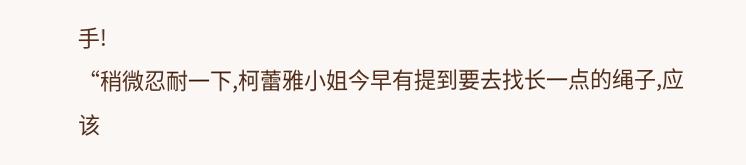手!
“稍微忍耐一下,柯蕾雅小姐今早有提到要去找长一点的绳子,应该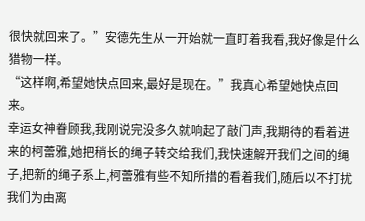很快就回来了。”安德先生从一开始就一直盯着我看,我好像是什么猎物一样。
“这样啊,希望她快点回来,最好是现在。”我真心希望她快点回来。
幸运女神眷顾我,我刚说完没多久就响起了敲门声,我期待的看着进来的柯蕾雅,她把稍长的绳子转交给我们,我快速解开我们之间的绳子,把新的绳子系上,柯蕾雅有些不知所措的看着我们,随后以不打扰我们为由离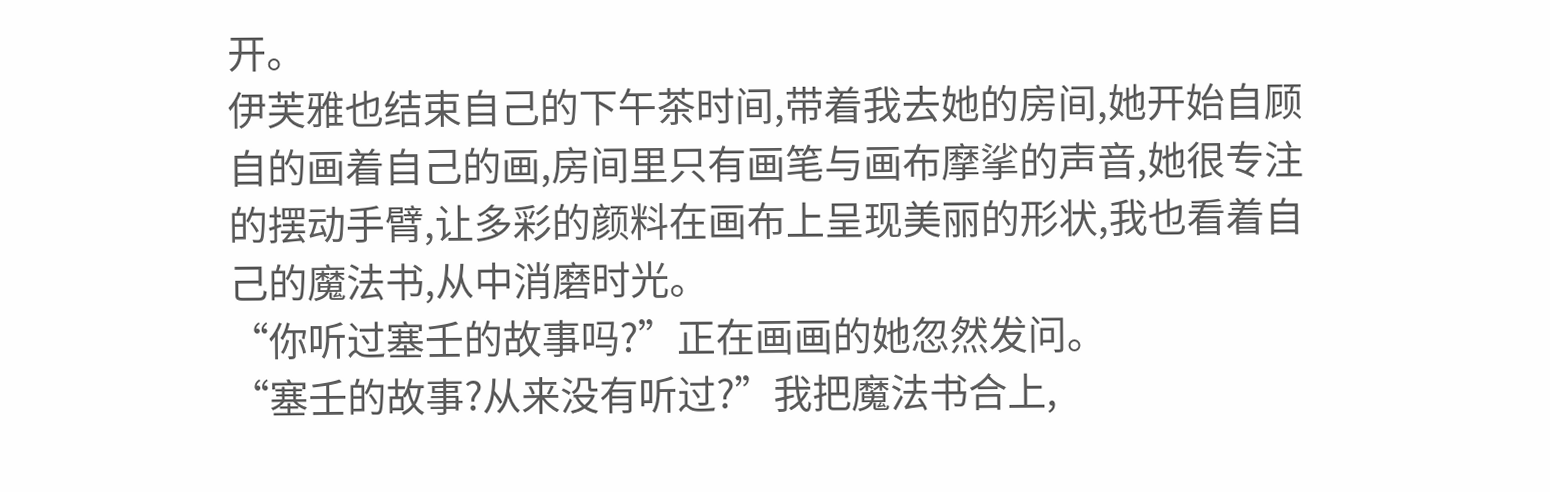开。
伊芙雅也结束自己的下午茶时间,带着我去她的房间,她开始自顾自的画着自己的画,房间里只有画笔与画布摩挲的声音,她很专注的摆动手臂,让多彩的颜料在画布上呈现美丽的形状,我也看着自己的魔法书,从中消磨时光。
“你听过塞壬的故事吗?”正在画画的她忽然发问。
“塞壬的故事?从来没有听过?”我把魔法书合上,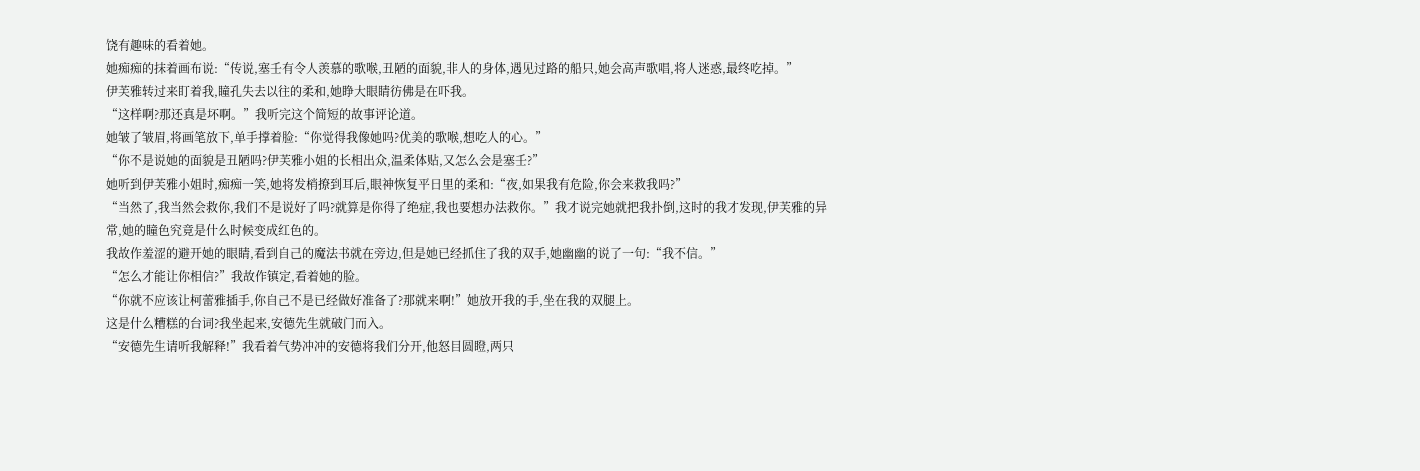饶有趣味的看着她。
她痴痴的抹着画布说:“传说,塞壬有令人羡慕的歌喉,丑陋的面貌,非人的身体,遇见过路的船只,她会高声歌唱,将人迷惑,最终吃掉。”
伊芙雅转过来盯着我,瞳孔失去以往的柔和,她睁大眼睛彷佛是在吓我。
“这样啊?那还真是坏啊。”我听完这个简短的故事评论道。
她皱了皱眉,将画笔放下,单手撑着脸:“你觉得我像她吗?优美的歌喉,想吃人的心。”
“你不是说她的面貌是丑陋吗?伊芙雅小姐的长相出众,温柔体贴,又怎么会是塞壬?”
她听到伊芙雅小姐时,痴痴一笑,她将发梢撩到耳后,眼神恢复平日里的柔和:“夜,如果我有危险,你会来救我吗?”
“当然了,我当然会救你,我们不是说好了吗?就算是你得了绝症,我也要想办法救你。”我才说完她就把我扑倒,这时的我才发现,伊芙雅的异常,她的瞳色究竟是什么时候变成红色的。
我故作羞涩的避开她的眼睛,看到自己的魔法书就在旁边,但是她已经抓住了我的双手,她幽幽的说了一句:“我不信。”
“怎么才能让你相信?”我故作镇定,看着她的脸。
“你就不应该让柯蕾雅插手,你自己不是已经做好准备了?那就来啊!”她放开我的手,坐在我的双腿上。
这是什么糟糕的台词?我坐起来,安德先生就破门而入。
“安德先生请听我解释!”我看着气势冲冲的安德将我们分开,他怒目圆瞪,两只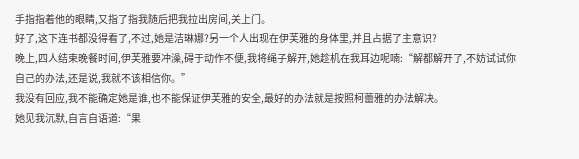手指指着他的眼睛,又指了指我随后把我拉出房间,关上门。
好了,这下连书都没得看了,不过,她是洁琳娜?另一个人出现在伊芙雅的身体里,并且占据了主意识?
晚上,四人结束晚餐时间,伊芙雅要冲澡,碍于动作不便,我将绳子解开,她趁机在我耳边呢喃:“解都解开了,不妨试试你自己的办法,还是说,我就不该相信你。”
我没有回应,我不能确定她是谁,也不能保证伊芙雅的安全,最好的办法就是按照柯蕾雅的办法解决。
她见我沉默,自言自语道:“果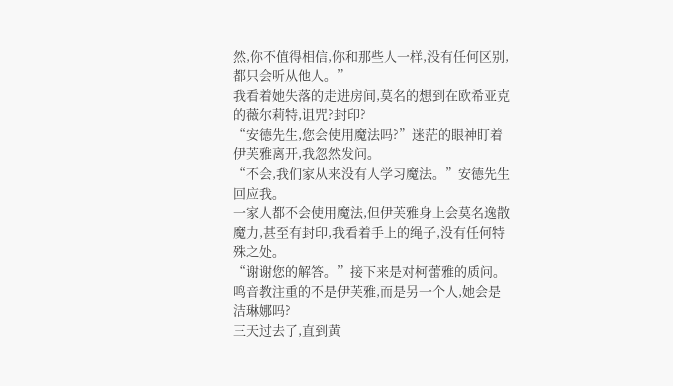然,你不值得相信,你和那些人一样,没有任何区别,都只会听从他人。”
我看着她失落的走进房间,莫名的想到在欧希亚克的薇尔莉特,诅咒?封印?
“安德先生,您会使用魔法吗?”迷茫的眼神盯着伊芙雅离开,我忽然发问。
“不会,我们家从来没有人学习魔法。”安德先生回应我。
一家人都不会使用魔法,但伊芙雅身上会莫名逸散魔力,甚至有封印,我看着手上的绳子,没有任何特殊之处。
“谢谢您的解答。”接下来是对柯蕾雅的质问。
鸣音教注重的不是伊芙雅,而是另一个人,她会是洁琳娜吗?
三天过去了,直到黄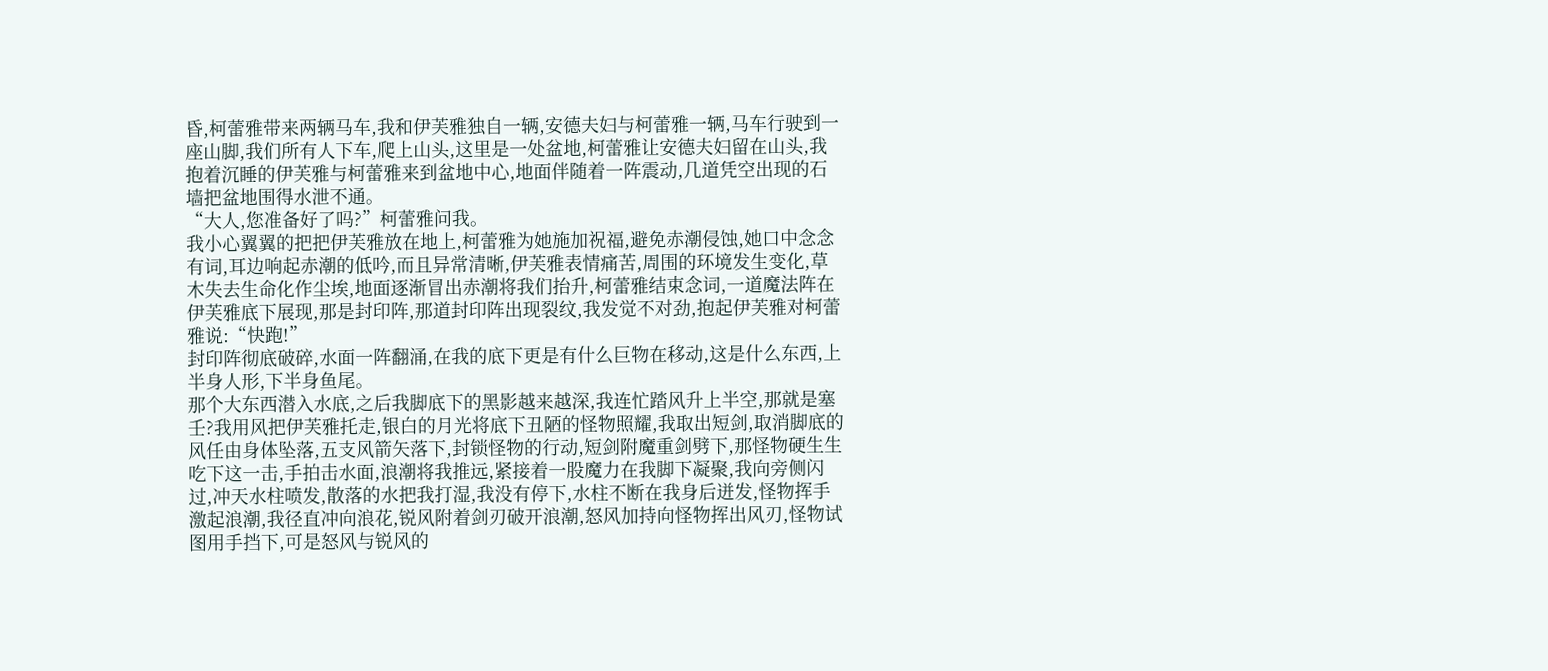昏,柯蕾雅带来两辆马车,我和伊芙雅独自一辆,安德夫妇与柯蕾雅一辆,马车行驶到一座山脚,我们所有人下车,爬上山头,这里是一处盆地,柯蕾雅让安德夫妇留在山头,我抱着沉睡的伊芙雅与柯蕾雅来到盆地中心,地面伴随着一阵震动,几道凭空出现的石墙把盆地围得水泄不通。
“大人,您准备好了吗?”柯蕾雅问我。
我小心翼翼的把把伊芙雅放在地上,柯蕾雅为她施加祝福,避免赤潮侵蚀,她口中念念有词,耳边响起赤潮的低吟,而且异常清晰,伊芙雅表情痛苦,周围的环境发生变化,草木失去生命化作尘埃,地面逐渐冒出赤潮将我们抬升,柯蕾雅结束念词,一道魔法阵在伊芙雅底下展现,那是封印阵,那道封印阵出现裂纹,我发觉不对劲,抱起伊芙雅对柯蕾雅说:“快跑!”
封印阵彻底破碎,水面一阵翻涌,在我的底下更是有什么巨物在移动,这是什么东西,上半身人形,下半身鱼尾。
那个大东西潜入水底,之后我脚底下的黑影越来越深,我连忙踏风升上半空,那就是塞壬?我用风把伊芙雅托走,银白的月光将底下丑陋的怪物照耀,我取出短剑,取消脚底的风任由身体坠落,五支风箭矢落下,封锁怪物的行动,短剑附魔重剑劈下,那怪物硬生生吃下这一击,手拍击水面,浪潮将我推远,紧接着一股魔力在我脚下凝聚,我向旁侧闪过,冲天水柱喷发,散落的水把我打湿,我没有停下,水柱不断在我身后迸发,怪物挥手激起浪潮,我径直冲向浪花,锐风附着剑刃破开浪潮,怒风加持向怪物挥出风刃,怪物试图用手挡下,可是怒风与锐风的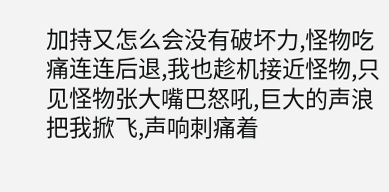加持又怎么会没有破坏力,怪物吃痛连连后退,我也趁机接近怪物,只见怪物张大嘴巴怒吼,巨大的声浪把我掀飞,声响刺痛着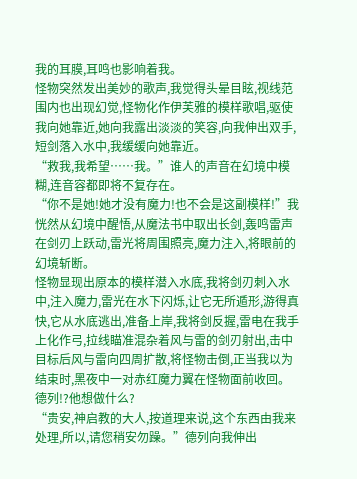我的耳膜,耳鸣也影响着我。
怪物突然发出美妙的歌声,我觉得头晕目眩,视线范围内也出现幻觉,怪物化作伊芙雅的模样歌唱,驱使我向她靠近,她向我露出淡淡的笑容,向我伸出双手,短剑落入水中,我缓缓向她靠近。
“救我,我希望……我。”谁人的声音在幻境中模糊,连音容都即将不复存在。
“你不是她!她才没有魔力!也不会是这副模样!”我恍然从幻境中醒悟,从魔法书中取出长剑,轰鸣雷声在剑刃上跃动,雷光将周围照亮,魔力注入,将眼前的幻境斩断。
怪物显现出原本的模样潜入水底,我将剑刃刺入水中,注入魔力,雷光在水下闪烁,让它无所遁形,游得真快,它从水底逃出,准备上岸,我将剑反握,雷电在我手上化作弓,拉线瞄准混杂着风与雷的剑刃射出,击中目标后风与雷向四周扩散,将怪物击倒,正当我以为结束时,黑夜中一对赤红魔力翼在怪物面前收回。
德列!?他想做什么?
“贵安,神启教的大人,按道理来说,这个东西由我来处理,所以,请您稍安勿躁。”德列向我伸出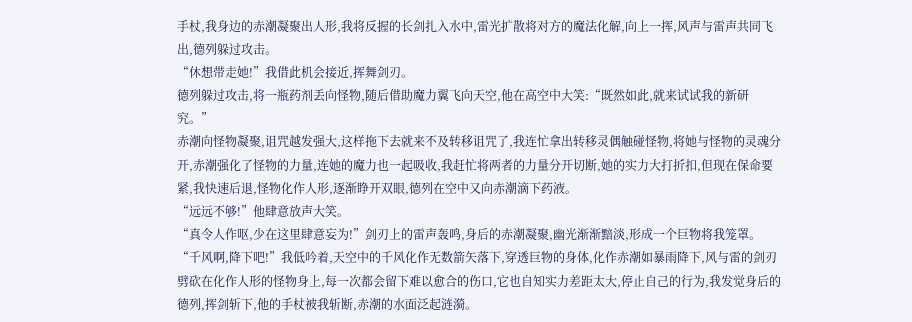手杖,我身边的赤潮凝聚出人形,我将反握的长剑扎入水中,雷光扩散将对方的魔法化解,向上一挥,风声与雷声共同飞出,德列躲过攻击。
“休想带走她!”我借此机会接近,挥舞剑刃。
德列躲过攻击,将一瓶药剂丢向怪物,随后借助魔力翼飞向天空,他在高空中大笑:“既然如此,就来试试我的新研究。”
赤潮向怪物凝聚,诅咒越发强大,这样拖下去就来不及转移诅咒了,我连忙拿出转移灵偶触碰怪物,将她与怪物的灵魂分开,赤潮强化了怪物的力量,连她的魔力也一起吸收,我赶忙将两者的力量分开切断,她的实力大打折扣,但现在保命要紧,我快速后退,怪物化作人形,逐渐睁开双眼,德列在空中又向赤潮滴下药液。
“远远不够!”他肆意放声大笑。
“真令人作呕,少在这里肆意妄为!”剑刃上的雷声轰鸣,身后的赤潮凝聚,幽光渐渐黯淡,形成一个巨物将我笼罩。
“千风啊,降下吧!”我低吟着,天空中的千风化作无数箭矢落下,穿透巨物的身体,化作赤潮如暴雨降下,风与雷的剑刃劈砍在化作人形的怪物身上,每一次都会留下难以愈合的伤口,它也自知实力差距太大,停止自己的行为,我发觉身后的德列,挥剑斩下,他的手杖被我斩断,赤潮的水面泛起涟漪。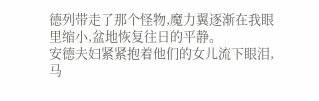德列带走了那个怪物,魔力翼逐渐在我眼里缩小,盆地恢复往日的平静。
安德夫妇紧紧抱着他们的女儿流下眼泪,马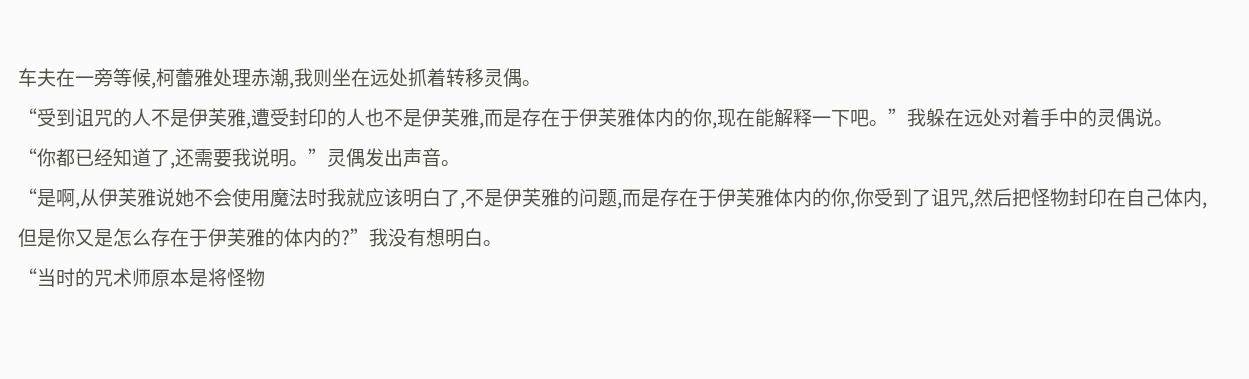车夫在一旁等候,柯蕾雅处理赤潮,我则坐在远处抓着转移灵偶。
“受到诅咒的人不是伊芙雅,遭受封印的人也不是伊芙雅,而是存在于伊芙雅体内的你,现在能解释一下吧。”我躲在远处对着手中的灵偶说。
“你都已经知道了,还需要我说明。”灵偶发出声音。
“是啊,从伊芙雅说她不会使用魔法时我就应该明白了,不是伊芙雅的问题,而是存在于伊芙雅体内的你,你受到了诅咒,然后把怪物封印在自己体内,但是你又是怎么存在于伊芙雅的体内的?”我没有想明白。
“当时的咒术师原本是将怪物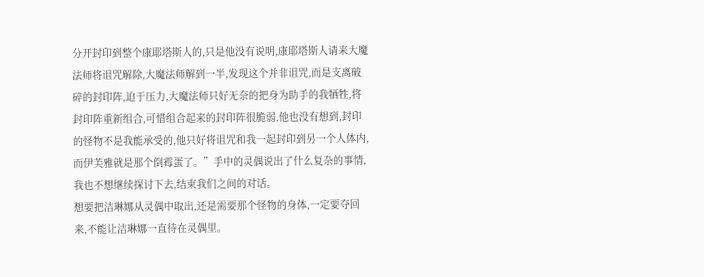分开封印到整个康耶塔斯人的,只是他没有说明,康耶塔斯人请来大魔法师将诅咒解除,大魔法师解到一半,发现这个并非诅咒,而是支离破碎的封印阵,迫于压力,大魔法师只好无奈的把身为助手的我牺牲,将封印阵重新组合,可惜组合起来的封印阵很脆弱,他也没有想到,封印的怪物不是我能承受的,他只好将诅咒和我一起封印到另一个人体内,而伊芙雅就是那个倒霉蛋了。”手中的灵偶说出了什么复杂的事情,我也不想继续探讨下去,结束我们之间的对话。
想要把洁琳娜从灵偶中取出,还是需要那个怪物的身体,一定要夺回来,不能让洁琳娜一直待在灵偶里。